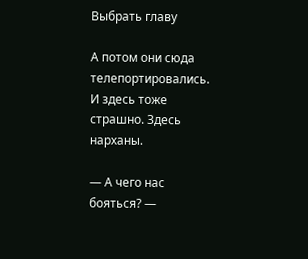Выбрать главу

А потом они сюда телепортировались. И здесь тоже страшно. Здесь нарханы.

— А чего нас бояться? —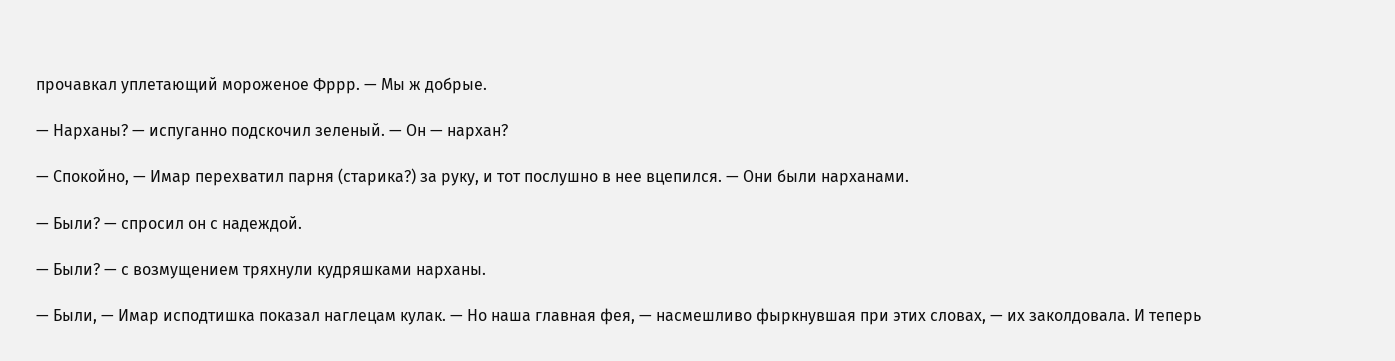прочавкал уплетающий мороженое Фррр. — Мы ж добрые.

— Нарханы? — испуганно подскочил зеленый. — Он — нархан?

— Спокойно, — Имар перехватил парня (старика?) за руку, и тот послушно в нее вцепился. — Они были нарханами.

— Были? — спросил он с надеждой.

— Были? — с возмущением тряхнули кудряшками нарханы.

— Были, — Имар исподтишка показал наглецам кулак. — Но наша главная фея, — насмешливо фыркнувшая при этих словах, — их заколдовала. И теперь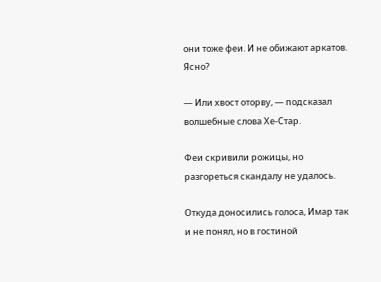они тоже феи. И не обижают аркатов. Ясно?

— Или хвост оторву, — подсказал волшебные слова Хе-Стар.

Феи скривили рожицы, но разгореться скандалу не удалось.

Откуда доносились голоса, Имар так и не понял, но в гостиной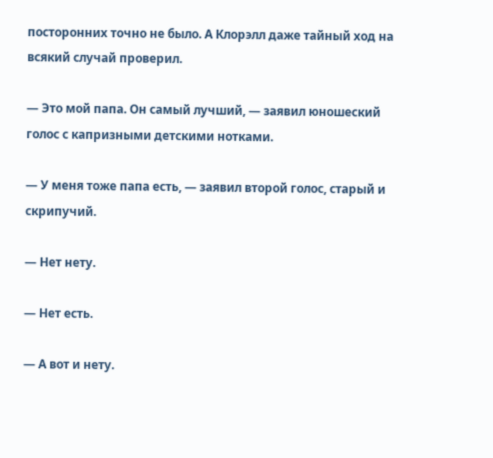посторонних точно не было. А Клорэлл даже тайный ход на всякий случай проверил.

— Это мой папа. Он самый лучший, — заявил юношеский голос с капризными детскими нотками.

— У меня тоже папа есть, — заявил второй голос, старый и скрипучий.

— Нет нету.

— Нет есть.

— А вот и нету.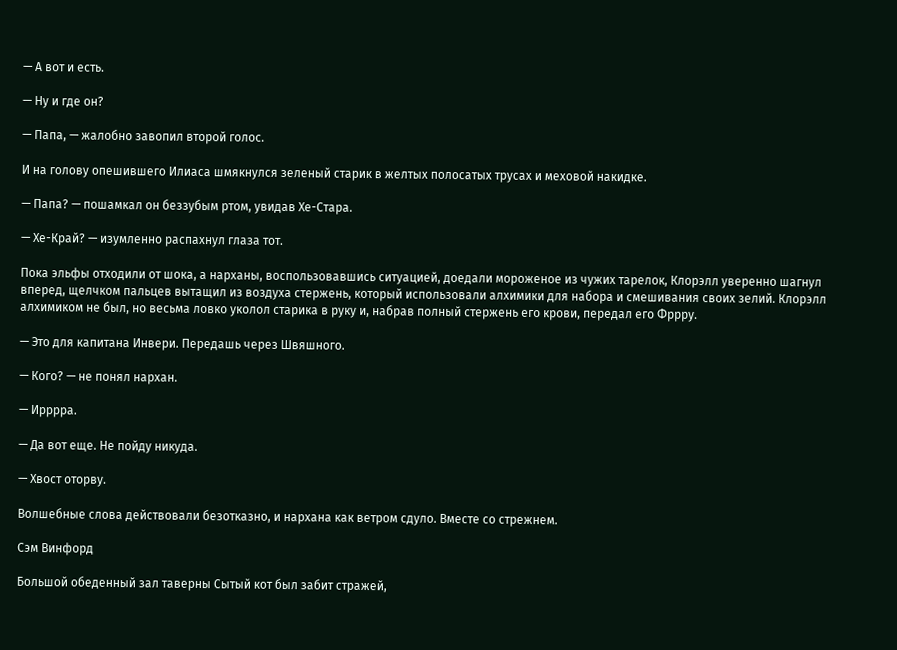— А вот и есть.

— Ну и где он?

— Папа, — жалобно завопил второй голос.

И на голову опешившего Илиаса шмякнулся зеленый старик в желтых полосатых трусах и меховой накидке.

— Папа? — пошамкал он беззубым ртом, увидав Хе-Стара.

— Хе-Край? — изумленно распахнул глаза тот.

Пока эльфы отходили от шока, а нарханы, воспользовавшись ситуацией, доедали мороженое из чужих тарелок, Клорэлл уверенно шагнул вперед, щелчком пальцев вытащил из воздуха стержень, который использовали алхимики для набора и смешивания своих зелий. Клорэлл алхимиком не был, но весьма ловко уколол старика в руку и, набрав полный стержень его крови, передал его Фррру.

— Это для капитана Инвери. Передашь через Швяшного.

— Кого? — не понял нархан.

— Ирррра.

— Да вот еще. Не пойду никуда.

— Хвост оторву.

Волшебные слова действовали безотказно, и нархана как ветром сдуло. Вместе со стрежнем.

Сэм Винфорд

Большой обеденный зал таверны Сытый кот был забит стражей,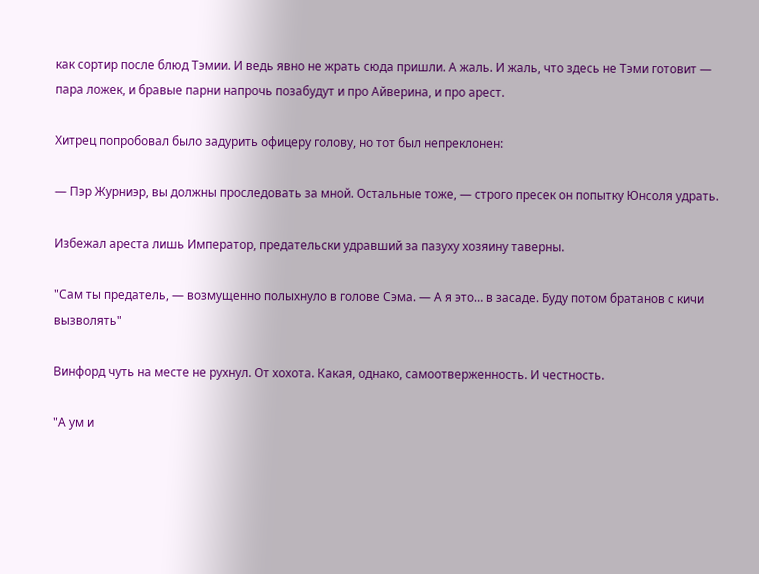как сортир после блюд Тэмии. И ведь явно не жрать сюда пришли. А жаль. И жаль, что здесь не Тэми готовит — пара ложек, и бравые парни напрочь позабудут и про Айверина, и про арест.

Хитрец попробовал было задурить офицеру голову, но тот был непреклонен:

— Пэр Журниэр, вы должны проследовать за мной. Остальные тоже, — строго пресек он попытку Юнсоля удрать.

Избежал ареста лишь Император, предательски удравший за пазуху хозяину таверны.

"Сам ты предатель, — возмущенно полыхнуло в голове Сэма. — А я это… в засаде. Буду потом братанов с кичи вызволять"

Винфорд чуть на месте не рухнул. От хохота. Какая, однако, самоотверженность. И честность.

"А ум и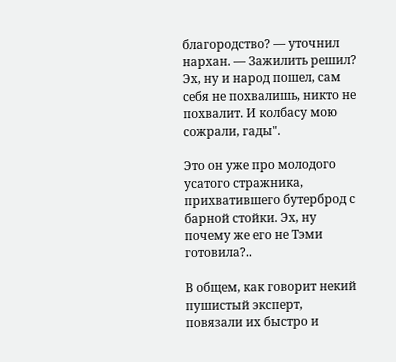благородство? — уточнил нархан. — Зажилить решил? Эх, ну и народ пошел, сам себя не похвалишь, никто не похвалит. И колбасу мою сожрали, гады".

Это он уже про молодого усатого стражника, прихватившего бутерброд с барной стойки. Эх, ну почему же его не Тэми готовила?..

В общем, как говорит некий пушистый эксперт, повязали их быстро и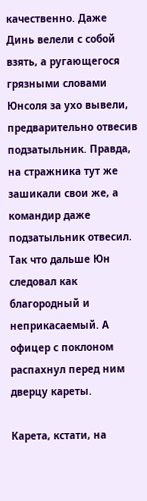качественно. Даже Динь велели с собой взять, а ругающегося грязными словами Юнсоля за ухо вывели, предварительно отвесив подзатыльник. Правда, на стражника тут же зашикали свои же, а командир даже подзатыльник отвесил. Так что дальше Юн следовал как благородный и неприкасаемый. А офицер с поклоном распахнул перед ним дверцу кареты.

Карета, кстати, на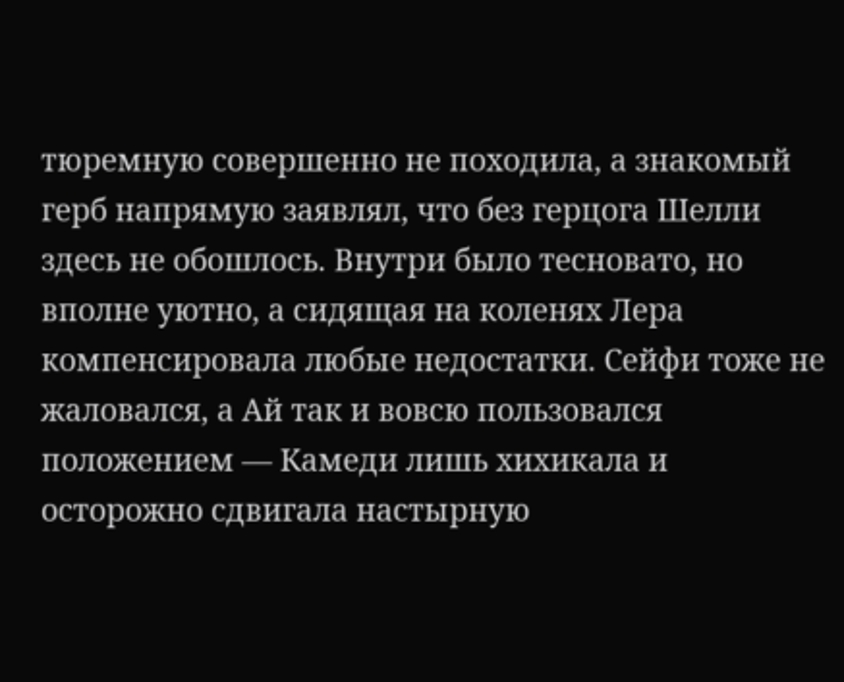тюремную совершенно не походила, а знакомый герб напрямую заявлял, что без герцога Шелли здесь не обошлось. Внутри было тесновато, но вполне уютно, а сидящая на коленях Лера компенсировала любые недостатки. Сейфи тоже не жаловался, а Ай так и вовсю пользовался положением — Камеди лишь хихикала и осторожно сдвигала настырную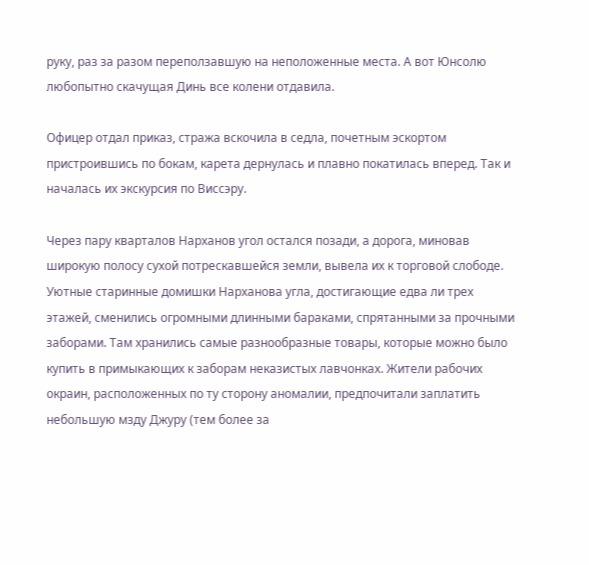руку, раз за разом переползавшую на неположенные места. А вот Юнсолю любопытно скачущая Динь все колени отдавила.

Офицер отдал приказ, стража вскочила в седла, почетным эскортом пристроившись по бокам, карета дернулась и плавно покатилась вперед. Так и началась их экскурсия по Виссэру.

Через пару кварталов Нарханов угол остался позади, а дорога, миновав широкую полосу сухой потрескавшейся земли, вывела их к торговой слободе. Уютные старинные домишки Нарханова угла, достигающие едва ли трех этажей, сменились огромными длинными бараками, спрятанными за прочными заборами. Там хранились самые разнообразные товары, которые можно было купить в примыкающих к заборам неказистых лавчонках. Жители рабочих окраин, расположенных по ту сторону аномалии, предпочитали заплатить небольшую мзду Джуру (тем более за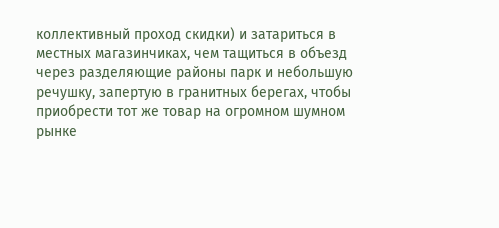коллективный проход скидки) и затариться в местных магазинчиках, чем тащиться в объезд через разделяющие районы парк и небольшую речушку, запертую в гранитных берегах, чтобы приобрести тот же товар на огромном шумном рынке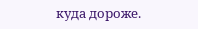куда дороже.